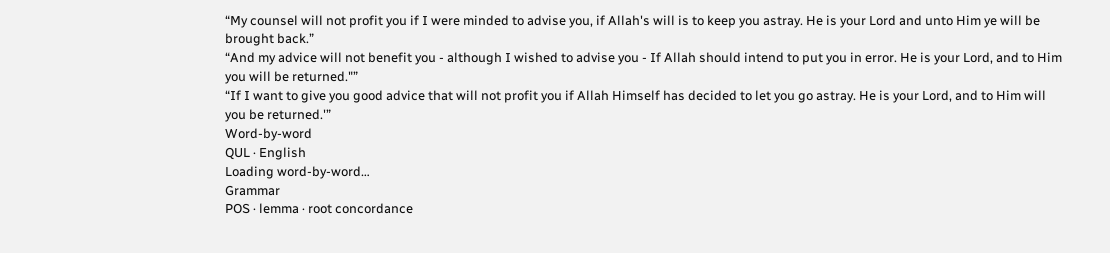“My counsel will not profit you if I were minded to advise you, if Allah's will is to keep you astray. He is your Lord and unto Him ye will be brought back.”
“And my advice will not benefit you - although I wished to advise you - If Allah should intend to put you in error. He is your Lord, and to Him you will be returned."”
“If I want to give you good advice that will not profit you if Allah Himself has decided to let you go astray. He is your Lord, and to Him will you be returned.'”
Word-by-word
QUL · English
Loading word-by-word…
Grammar
POS · lemma · root concordance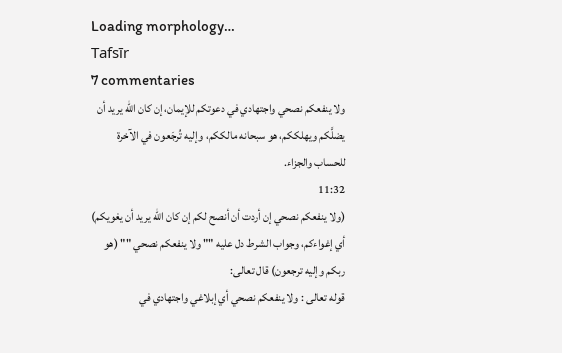Loading morphology…
Tafsīr
7 commentaries
ولا ينفعكم نصحي واجتهادي في دعوتكم للإيمان، إن كان الله يريد أن يضلَّكم ويهلككم، هو سبحانه مالككم، وإليه تُرجَعون في الآخرة للحساب والجزاء.
11:32
(ولا ينفعكم نصحي إن أردت أن أنصح لكم إن كان الله يريد أن يغويكم) أي إغواءكم، وجواب الشرط دل عليه "" ولا ينفعكم نصحي "" (هو ربكم وإليه ترجعون) قال تعالى:
قوله تعالى : ولا ينفعكم نصحي أي إبلاغي واجتهادي في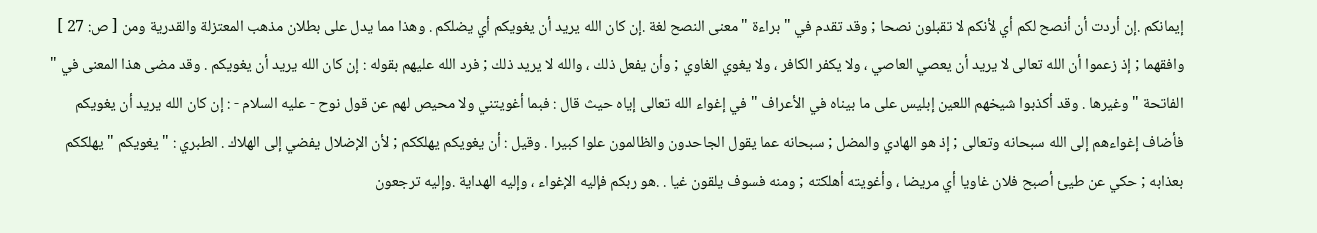إيمانكم .إن أردت أن أنصح لكم أي لأنكم لا تقبلون نصحا ; وقد تقدم في " براءة " معنى النصح لغة .إن كان الله يريد أن يغويكم أي يضلكم . وهذا مما يدل على بطلان مذهب المعتزلة والقدرية ومن [ ص: 27 ] وافقهما ; إذ زعموا أن الله تعالى لا يريد أن يعصي العاصي ، ولا يكفر الكافر ، ولا يغوي الغاوي ; وأن يفعل ذلك ، والله لا يريد ذلك ; فرد الله عليهم بقوله : إن كان الله يريد أن يغويكم . وقد مضى هذا المعنى في " الفاتحة " وغيرها . وقد أكذبوا شيخهم اللعين إبليس على ما بيناه في الأعراف " في إغواء الله تعالى إياه حيث قال : فبما أغويتني ولا محيص لهم عن قول نوح - عليه السلام - : إن كان الله يريد أن يغويكم فأضاف إغواءهم إلى الله سبحانه وتعالى ; إذ هو الهادي والمضل ; سبحانه عما يقول الجاحدون والظالمون علوا كبيرا . وقيل : أن يغويكم يهلككم ; لأن الإضلال يفضي إلى الهلاك . الطبري : " يغويكم " يهلككم بعذابه ; حكي عن طيئ أصبح فلان غاويا أي مريضا ، وأغويته أهلكته ; ومنه فسوف يلقون غيا . .هو ربكم فإليه الإغواء ، وإليه الهداية .وإليه ترجعون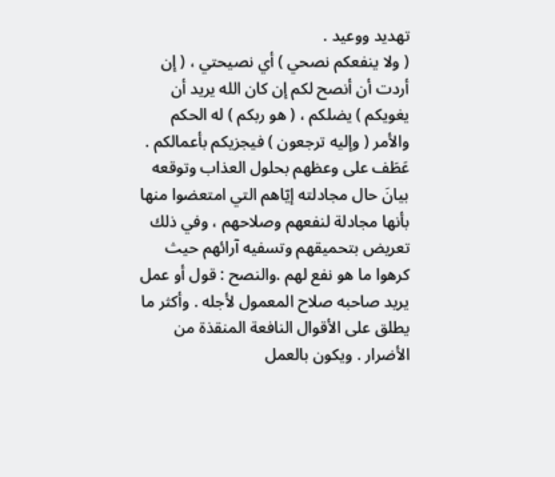تهديد ووعيد .
( ولا ينفعكم نصحي ) أي نصيحتي ، ( إن أردت أن أنصح لكم إن كان الله يريد أن يغويكم ) يضلكم ، ( هو ربكم ) له الحكم والأمر ( وإليه ترجعون ) فيجزيكم بأعمالكم .
عَطَف على وعظهم بحلول العذاب وتوقعه بيانَ حال مجادلته إيّاهم التي امتعضوا منها بأنها مجادلة لنفعهم وصلاحهم ، وفي ذلك تعريض بتحميقهم وتسفيه آرائهم حيث كرهوا ما هو نفع لهم .والنصح : قول أو عمل يريد صاحبه صلاح المعمول لأجله . وأكثر ما يطلق على الأقوال النافعة المنقذة من الأضرار . ويكون بالعمل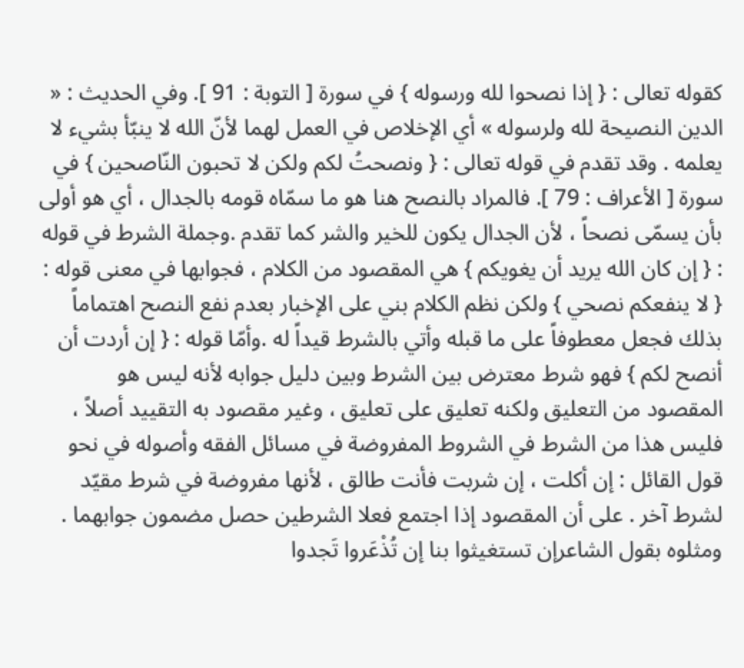كقوله تعالى : { إذا نصحوا لله ورسوله } في سورة [ التوبة : 91 ]. وفي الحديث : « الدين النصيحة لله ولرسوله » أي الإخلاص في العمل لهما لأنّ الله لا ينبّأ بشيء لا يعلمه . وقد تقدم في قوله تعالى : { ونصحتُ لكم ولكن لا تحبون النّاصحين } في سورة [ الأعراف : 79 ]. فالمراد بالنصح هنا هو ما سمّاه قومه بالجدال ، أي هو أولى بأن يسمّى نصحاً ، لأن الجدال يكون للخير والشر كما تقدم .وجملة الشرط في قوله : { إن كان الله يريد أن يغويكم } هي المقصود من الكلام ، فجوابها في معنى قوله : { لا ينفعكم نصحي } ولكن نظم الكلام بني على الإخبار بعدم نفع النصح اهتماماً بذلك فجعل معطوفاً على ما قبله وأتي بالشرط قيداً له .وأمّا قوله : { إن أردت أن أنصح لكم } فهو شرط معترض بين الشرط وبين دليل جوابه لأنه ليس هو المقصود من التعليق ولكنه تعليق على تعليق ، وغير مقصود به التقييد أصلاً ، فليس هذا من الشرط في الشروط المفروضة في مسائل الفقه وأصوله في نحو قول القائل : إن أكلت ، إن شربت فأنت طالق ، لأنها مفروضة في شرط مقيّد لشرط آخر . على أن المقصود إذا اجتمع فعلا الشرطين حصل مضمون جوابهما . ومثلوه بقول الشاعرإن تستغيثوا بنا إن تُذْعَروا تَجدوا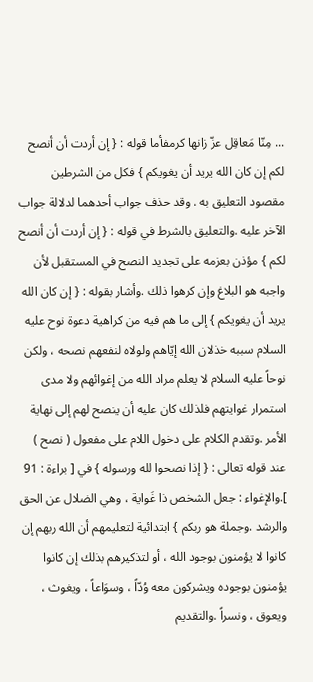... مِنّا مَعاقِل عزّ زانها كرمفأما قوله : { إن أردت أن أنصح لكم إن كان الله يريد أن يغويكم } فكل من الشرطين مقصود التعليق به . وقد حذف جواب أحدهما لدلالة جواب الآخر عليه .والتعليق بالشرط في قوله : { إن أردت أن أنصح لكم } مؤذن بعزمه على تجديد النصح في المستقبل لأن واجبه هو البلاغ وإن كرهوا ذلك .وأشار بقوله : { إن كان الله يريد أن يغويكم } إلى ما هم فيه من كراهية دعوة نوح عليه السلام سببه خذلان الله إيّاهم ولولاه لنفعهم نصحه ، ولكن نوحاً عليه السلام لا يعلم مراد الله من إغوائهم ولا مدى استمرار غوايتهم فلذلك كان عليه أن ينصح لهم إلى نهاية الأمر .وتقدم الكلام على دخول اللام على مفعول ( نصح ) عند قوله تعالى : { إذا نصحوا لله ورسوله } في [ براءة : 91 ].والإغواء : جعل الشخص ذا غَواية ، وهي الضلال عن الحق والرشد .وجملة هو ربكم } ابتدائية لتعليمهم أن الله ربهم إن كانوا لا يؤمنون بوجود الله ، أو لتذكيرهم بذلك إن كانوا يؤمنون بوجوده ويشركون معه وُدّاً ، وسوَاعاً ، ويغوث ، ويعوق ، ونسراً .والتقديم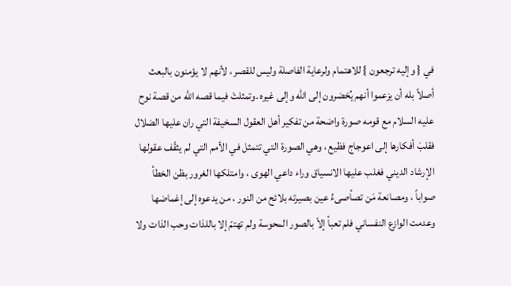في { وإليه ترجعون } للاهتمام ولرعاية الفاصلة وليس للقصر ، لأنهم لا يؤمنون بالبعث أصلاً بله أن يزعموا أنهم يُحْضرون إلى الله وإلى غيره .وتمثلتْ فيما قصه الله من قصة نوح عليه السلام مع قومه صورة واضحة من تفكير أهل العقول السخيفة التي ران عليها الضلال فقلبَ أفكارها إلى اعوجاج فظيع ، وهي الصورة التي تتمثل في الأمم التي لم يثقّف عقولها الإرشاد الديني فغلب عليها الانسياق وراء داعي الهوى ، وامتلكها الغرور بظن الخطأ صواباً ، ومصانعة مَن تصأصىءُ عين بصيرته بلائح من النور ، من يدعوه إلى إغماضها وعدمت الوازع النفساني فلم تعبأ إلاّ بالصور المحوسة ولم تهتمّ إلا باللذات وحب الذات ولا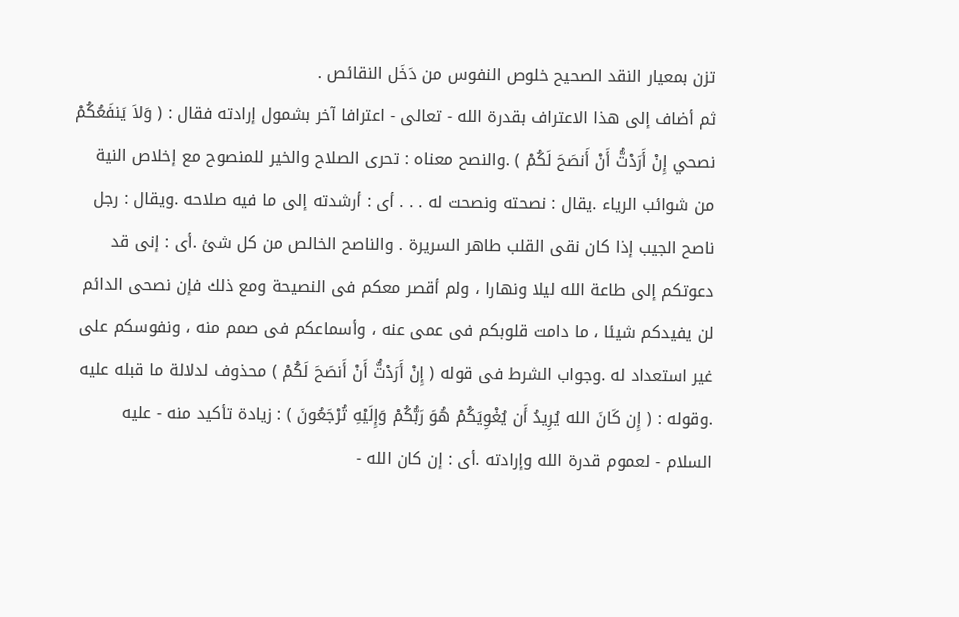تزن بمعيار النقد الصحيح خلوص النفوس من دَخَل النقائص .
ثم أضاف إلى هذا الاعتراف بقدرة الله - تعالى - اعترافا آخر بشمول إرادته فقال : ( وَلاَ يَنفَعُكُمْ نصحي إِنْ أَرَدْتُّ أَنْ أَنصَحَ لَكُمْ ) .والنصح معناه : تحرى الصلاح والخير للمنصوح مع إخلاص النية من شوائب الرياء .يقال : نصحته ونصحت له . . . أى : أرشدته إلى ما فيه صلاحه .ويقال : رجل ناصح الجيب إذا كان نقى القلب طاهر السريرة . والناصح الخالص من كل شئ .أى : إنى قد دعوتكم إلى طاعة الله ليلا ونهارا ، ولم أقصر معكم فى النصيحة ومع ذلك فإن نصحى الدائم لن يفيدكم شيئا ، ما دامت قلوبكم فى عمى عنه ، وأسماعكم فى صمم منه ، ونفوسكم على غير استعداد له .وجواب الشرط فى قوله ( إِنْ أَرَدْتُّ أَنْ أَنصَحَ لَكُمْ ) محذوف لدلالة ما قبله عليه .وقوله : ( إِن كَانَ الله يُرِيدُ أَن يُغْوِيَكُمْ هُوَ رَبُّكُمْ وَإِلَيْهِ تُرْجَعُونَ ) : زيادة تأكيد منه - عليه السلام - لعموم قدرة الله وإرادته .أى : إن كان الله -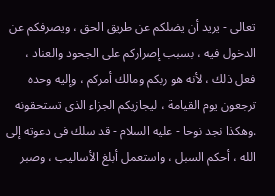تعالى - يريد أن يضلكم عن طريق الحق ، ويصرفكم عن الدخول فيه ، بسبب إصراركم على الجحود والعناد ، فعل ذلك ، لأنه هو ربكم ومالك أمركم ، وإليه وحده ترجعون يوم القيامة ، ليجازيكم الجزاء الذى تستحقونه .وهكذا نجد نوحا - عليه السلام - قد سلك فى دعوته إلى الله ، أحكم السبل ، واستعمل أبلغ الأساليب ، وصبر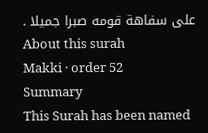على سفاهة قومه صبرا جميلا .
About this surah
Makki · order 52
Summary
This Surah has been named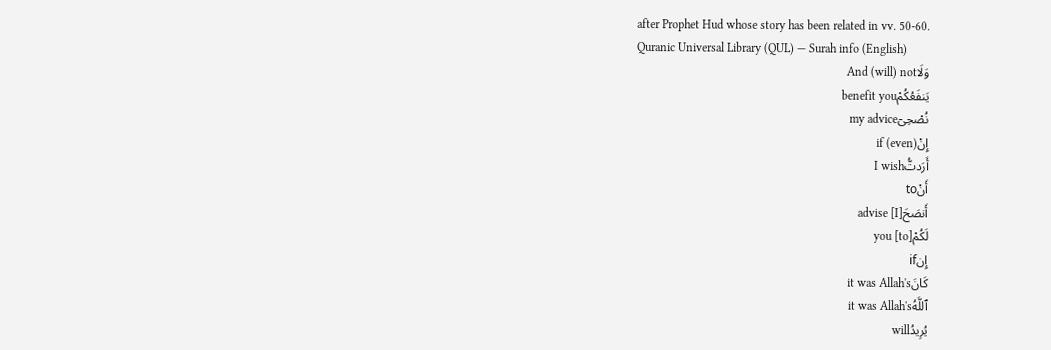after Prophet Hud whose story has been related in vv. 50-60.
Quranic Universal Library (QUL) — Surah info (English)
وَلَاAnd (will) not
يَنفَعُكُمْbenefit you
نُصْحِىٓmy advice
إِنْ(even) if
أَرَدتُّI wish
أَنْto
أَنصَحَ[I] advise
لَكُمْ[to] you
إِنif
كَانَit was Allah's
ٱللَّهُit was Allah's
يُرِيدُwill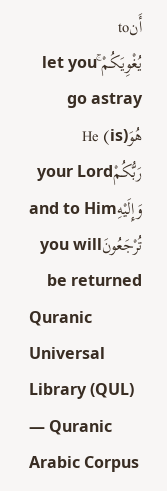أَنto
يُغْوِيَكُمْ ۚlet you go astray
هُوَHe (is)
رَبُّكُمْyour Lord
وَإِلَيْهِand to Him
تُرْجَعُونَyou will be returned
Quranic Universal Library (QUL) — Quranic Arabic Corpus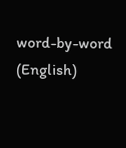word-by-word (English)